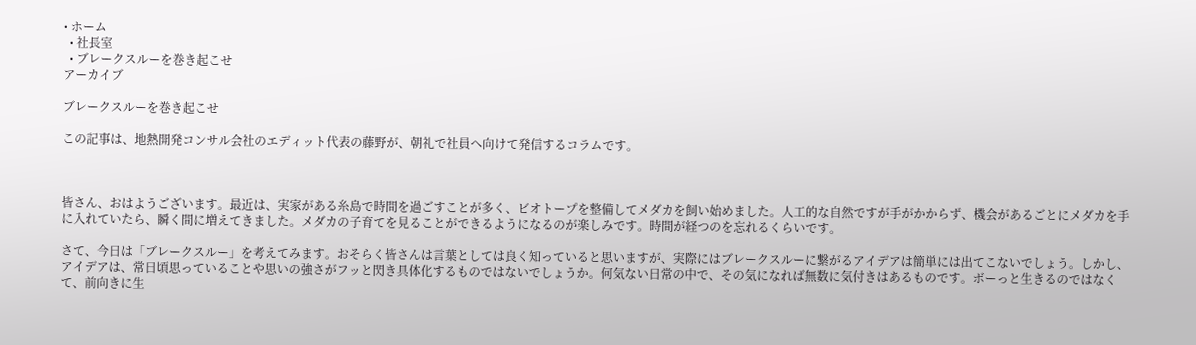• ホーム
  • 社長室
  • ブレークスルーを巻き起こせ
アーカイブ

ブレークスルーを巻き起こせ

この記事は、地熱開発コンサル会社のエディット代表の藤野が、朝礼で社員へ向けて発信するコラムです。



皆さん、おはようございます。最近は、実家がある糸島で時間を過ごすことが多く、ビオトープを整備してメダカを飼い始めました。人工的な自然ですが手がかからず、機会があるごとにメダカを手に入れていたら、瞬く間に増えてきました。メダカの子育てを見ることができるようになるのが楽しみです。時間が経つのを忘れるくらいです。

さて、今日は「ブレークスルー」を考えてみます。おそらく皆さんは言葉としては良く知っていると思いますが、実際にはブレークスルーに繋がるアイデアは簡単には出てこないでしょう。しかし、アイデアは、常日頃思っていることや思いの強さがフッと閃き具体化するものではないでしょうか。何気ない日常の中で、その気になれば無数に気付きはあるものです。ボーっと生きるのではなくて、前向きに生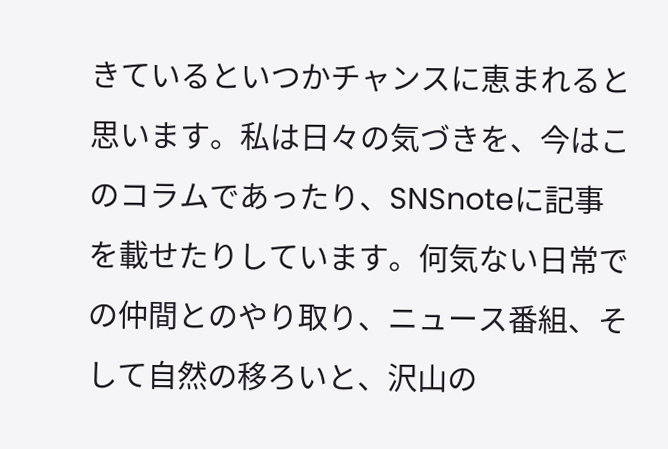きているといつかチャンスに恵まれると思います。私は日々の気づきを、今はこのコラムであったり、SNSnoteに記事を載せたりしています。何気ない日常での仲間とのやり取り、ニュース番組、そして自然の移ろいと、沢山の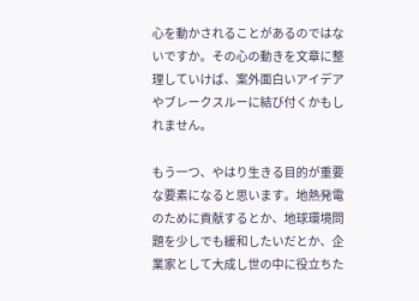心を動かされることがあるのではないですか。その心の動きを文章に整理していけば、案外面白いアイデアやブレークスルーに結び付くかもしれません。

もう一つ、やはり生きる目的が重要な要素になると思います。地熱発電のために貢献するとか、地球環境問題を少しでも緩和したいだとか、企業家として大成し世の中に役立ちた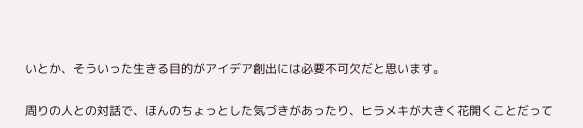いとか、そういった生きる目的がアイデア創出には必要不可欠だと思います。

周りの人との対話で、ほんのちょっとした気づきがあったり、ヒラメキが大きく花開くことだって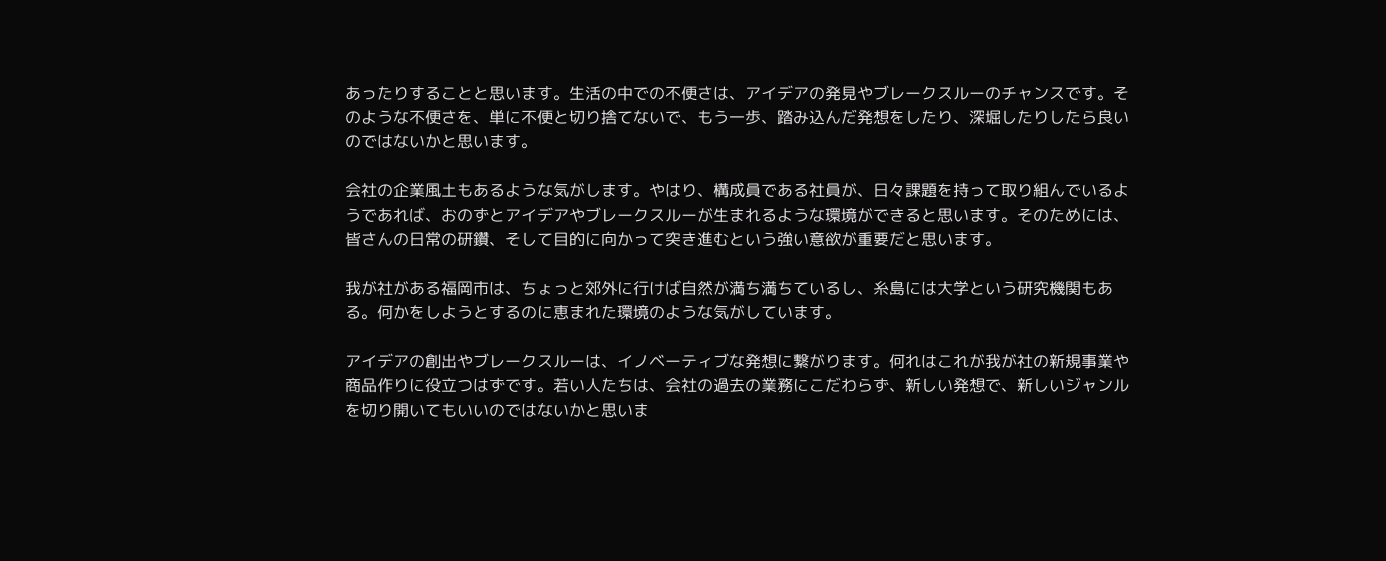あったりすることと思います。生活の中での不便さは、アイデアの発見やブレークスルーのチャンスです。そのような不便さを、単に不便と切り捨てないで、もう一歩、踏み込んだ発想をしたり、深堀したりしたら良いのではないかと思います。

会社の企業風土もあるような気がします。やはり、構成員である社員が、日々課題を持って取り組んでいるようであれば、おのずとアイデアやブレークスルーが生まれるような環境ができると思います。そのためには、皆さんの日常の研鑽、そして目的に向かって突き進むという強い意欲が重要だと思います。

我が社がある福岡市は、ちょっと郊外に行けば自然が満ち満ちているし、糸島には大学という研究機関もある。何かをしようとするのに恵まれた環境のような気がしています。

アイデアの創出やブレークスルーは、イノベーティブな発想に繋がります。何れはこれが我が社の新規事業や商品作りに役立つはずです。若い人たちは、会社の過去の業務にこだわらず、新しい発想で、新しいジャンルを切り開いてもいいのではないかと思いま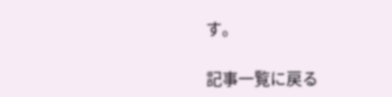す。

記事一覧に戻る